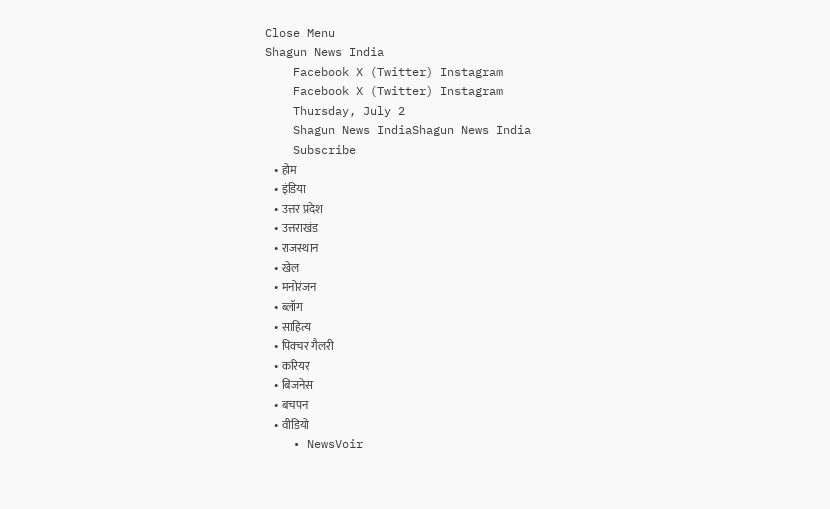Close Menu
Shagun News India
    Facebook X (Twitter) Instagram
    Facebook X (Twitter) Instagram
    Thursday, July 2
    Shagun News IndiaShagun News India
    Subscribe
    • होम
    • इंडिया
    • उत्तर प्रदेश
    • उत्तराखंड
    • राजस्थान
    • खेल
    • मनोरंजन
    • ब्लॉग
    • साहित्य
    • पिक्चर गैलरी
    • करियर
    • बिजनेस
    • बचपन
    • वीडियो
    • NewsVoir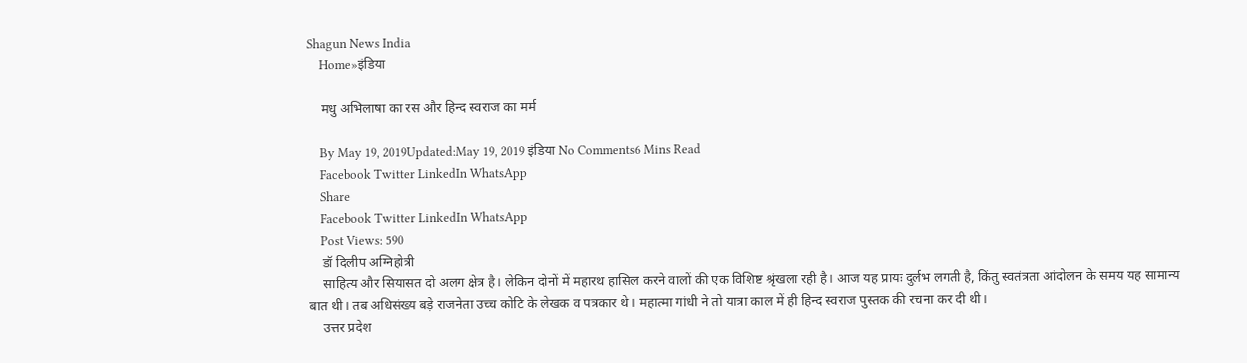Shagun News India
    Home»इंडिया

    मधु अभिलाषा का रस और हिन्द स्वराज का मर्म

    By May 19, 2019Updated:May 19, 2019 इंडिया No Comments6 Mins Read
    Facebook Twitter LinkedIn WhatsApp
    Share
    Facebook Twitter LinkedIn WhatsApp
    Post Views: 590
    डॉ दिलीप अग्निहोत्री
    साहित्य और सियासत दो अलग क्षेत्र है। लेकिन दोनों में महारथ हासिल करने वालों की एक विशिष्ट श्रृंखला रही है। आज यह प्रायः दुर्लभ लगती है, किंतु स्वतंत्रता आंदोलन के समय यह सामान्य बात थी। तब अधिसंख्य बड़े राजनेता उच्च कोटि के लेखक व पत्रकार थे। महात्मा गांधी ने तो यात्रा काल में ही हिन्द स्वराज पुस्तक की रचना कर दी थी।
    उत्तर प्रदेश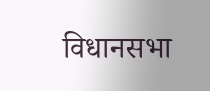विधानसभा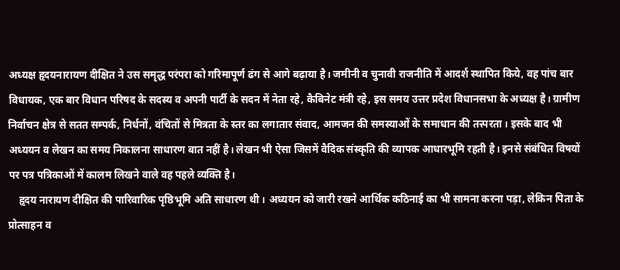अध्यक्ष हृदयनारायण दीक्षित ने उस समृद्ध परंपरा को गरिमापूर्ण ढंग से आगे बढ़ाया है। जमीनी व चुनावी राजनीति में आदर्श स्थापित किये, वह पांच बार विधायक, एक बार विधान परिषद के सदस्य व अपनी पार्टी के सदन में नेता रहे, कैबिनेट मंत्री रहे, इस समय उत्तर प्रदेश विधानसभा के अध्यक्ष है। ग्रामीण निर्वाचन क्षेत्र से सतत सम्पर्क, निर्धनों, वंचितों से मित्रता के स्तर का लगातार संवाद, आमजन की समस्याओं के समाधान की तत्त्परता। इसके बाद भी अध्ययन व लेखन का समय निकालना साधारण बात नहीं है। लेखन भी ऐसा जिसमें वैदिक संस्कृति की व्यापक आधारभूमि रहती है। इनसे संबंधित विषयों पर पत्र पत्रिकाओं में कालम लिखने वाले वह पहले व्यक्ति है।
    हृदय नारायण दीक्षित की पारिवारिक पृष्ठिभूमि अति साधारण थी। अध्ययन को जारी रखने आर्थिक कठिनाई का भी सामना करना पड़ा, लेकिन पिता के प्रोत्साहन व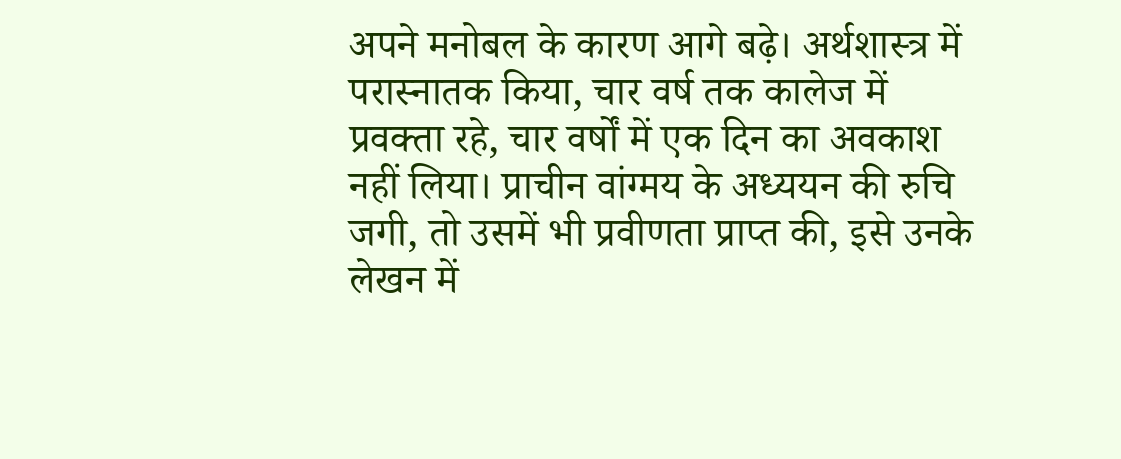अपने मनोबल के कारण आगे बढ़े। अर्थशास्त्र में परास्नातक किया, चार वर्ष तक कालेज में प्रवक्ता रहे, चार वर्षों में एक दिन का अवकाश नहीं लिया। प्राचीन वांग्मय के अध्ययन की रुचि जगी, तो उसमें भी प्रवीणता प्राप्त की, इसे उनके लेखन में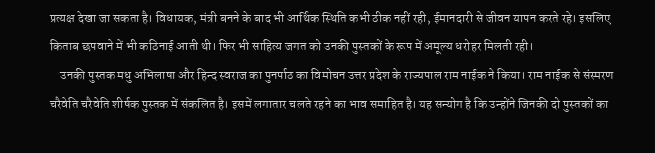प्रत्यक्ष देखा जा सकता है। विधायक, मंत्री बनने के बाद भी आर्थिक स्थिति कभी ठीक नहीं रही, ईमानदारी से जीवन यापन करते रहे। इसलिए किताब छपवाने में भी कठिनाई आती थी। फिर भी साहित्य जगत को उनकी पुस्तकों के रूप में अमूल्य धरोहर मिलती रही।
    उनकी पुस्तक मधु अभिलाषा और हिन्द स्वराज का पुनर्पाठ का विमोचन उत्तर प्रदेश के राज्यपाल राम नाईक ने किया। राम नाईक से संस्मरण चरैवेति चरैवेति शीर्षक पुस्तक में संकलित है। इसमें लगातार चलते रहने का भाव समाहित है। यह सन्योग है कि उन्होंने जिनकी दो पुस्तकों का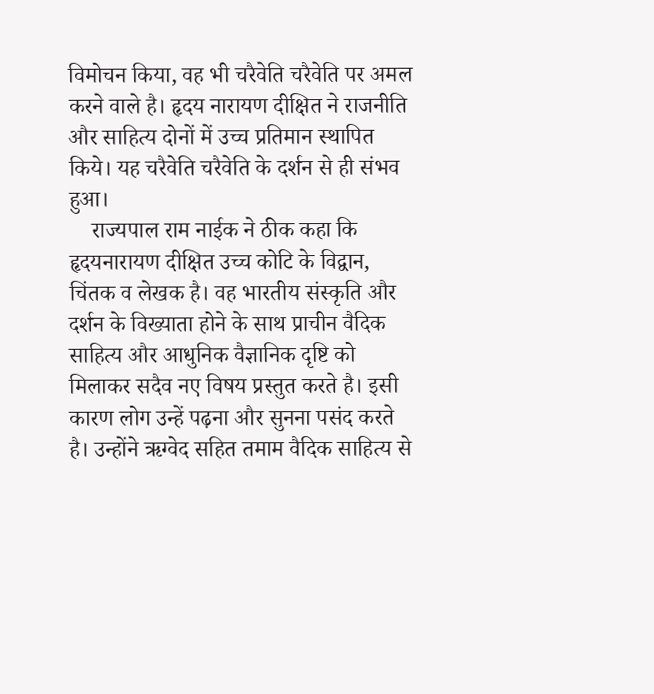विमोचन किया, वह भी चरैवेति चरैवेति पर अमल करने वाले है। हृदय नारायण दीक्षित ने राजनीति और साहित्य दोनों में उच्च प्रतिमान स्थापित किये। यह चरैवेति चरैवेति के दर्शन से ही संभव हुआ।
    राज्यपाल राम नाईक ने ठीक कहा कि हृदयनारायण दीक्षित उच्च कोटि के विद्वान, चिंतक व लेखक है। वह भारतीय संस्कृति और दर्शन के विख्याता होने के साथ प्राचीन वैदिक साहित्य और आधुनिक वैज्ञानिक दृष्टि को मिलाकर सदैव नए विषय प्रस्तुत करते है। इसी कारण लोग उन्हें पढ़ना और सुनना पसंद करते है। उन्होंने ऋग्वेद सहित तमाम वैदिक साहित्य से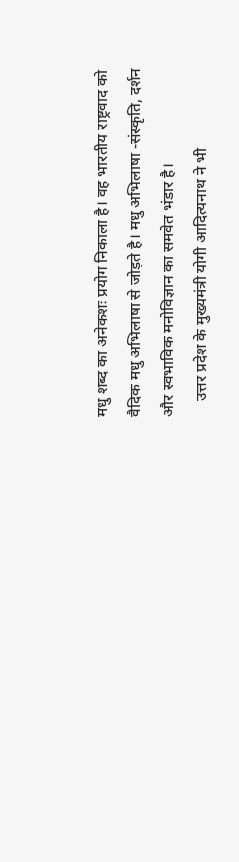मधु शब्द का अनेकशः प्रयोग निकाला है। वह भारतीय राष्ट्रवाद को वैदिक मधु अभिलाषा से जोड़ते है। मधु अभिलाषा -संस्कृति, दर्शन और स्वभाविक मनोविज्ञान का समवेत भंडार है।
    उत्तर प्रदेश के मुख्यमंत्री योगी आदित्यनाथ ने भी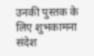उनकी पुस्तक के लिए शुभकामना संदेश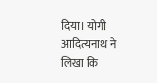दिया। योगी आदित्यनाथ ने लिखा कि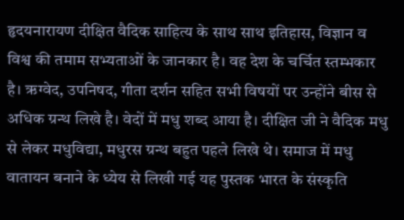हृदयनारायण दीक्षित वैदिक साहित्य के साथ साथ इतिहास, विज्ञान व विश्व की तमाम सभ्यताओं के जानकार है। वह देश के चर्चित स्तम्भकार है। ऋग्वेद, उपनिषद, गीता दर्शन सहित सभी विषयों पर उन्होंने बीस से अधिक ग्रन्थ लिखे है। वेदों में मधु शब्द आया है। दीक्षित जी ने वैदिक मधु से लेकर मधुविद्या, मधुरस ग्रन्थ बहुत पहले लिखे थे। समाज में मधु वातायन बनाने के ध्येय से लिखी गई यह पुस्तक भारत के संस्कृति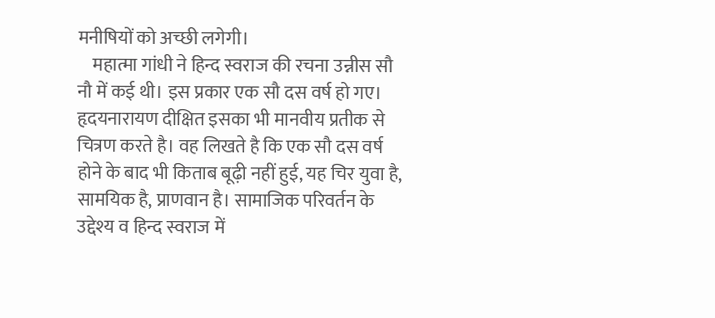मनीषियों को अच्छी लगेगी।
    महात्मा गांधी ने हिन्द स्वराज की रचना उन्नीस सौ नौ में कई थी। इस प्रकार एक सौ दस वर्ष हो गए। हृदयनारायण दीक्षित इसका भी मानवीय प्रतीक से चित्रण करते है। वह लिखते है कि एक सौ दस वर्ष होने के बाद भी किताब बूढ़ी नहीं हुई, यह चिर युवा है, सामयिक है, प्राणवान है। सामाजिक परिवर्तन के उद्देश्य व हिन्द स्वराज में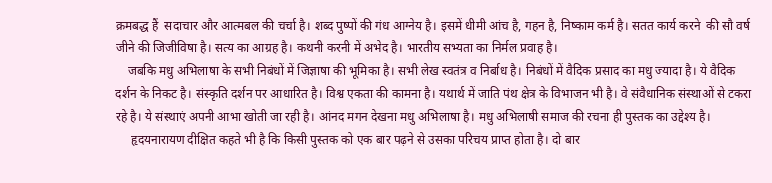क्रमबद्ध हैं  सदाचार और आत्मबल की चर्चा है। शब्द पुष्पों की गंध आग्नेय है। इसमें धीमी आंच है, गहन है, निष्काम कर्म है। सतत कार्य करने  की सौ वर्ष जीने की जिजीविषा है। सत्य का आग्रह है। कथनी करनी में अभेद है। भारतीय सभ्यता का निर्मल प्रवाह है।
    जबकि मधु अभिलाषा के सभी निबंधों में जिज्ञाषा की भूमिका है। सभी लेख स्वतंत्र व निर्बाध है। निबंधों में वैदिक प्रसाद का मधु ज्यादा है। ये वैदिक दर्शन के निकट है। संस्कृति दर्शन पर आधारित है। विश्व एकता की कामना है। यथार्थ में जाति पंथ क्षेत्र के विभाजन भी है। वे संवैधानिक संस्थाओं से टकरा रहे है। ये संस्थाएं अपनी आभा खोती जा रही है। आंनद मगन देखना मधु अभिलाषा है। मधु अभिलाषी समाज की रचना ही पुस्तक का उद्देश्य है।
     हृदयनारायण दीक्षित कहते भी है कि किसी पुस्तक को एक बार पढ़ने से उसका परिचय प्राप्त होता है। दो बार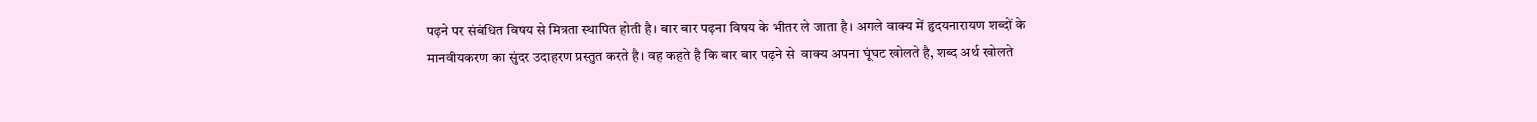पढ़ने पर संबंधित विषय से मित्रता स्थापित होती है। बार बार पढ़ना विषय के भीतर ले जाता है। अगले वाक्य में हृदयनारायण शब्दों के मानवीयकरण का सुंदर उदाहरण प्रस्तुत करते है। वह कहते है कि बार बार पढ़ने से  वाक्य अपना घूंघट खोलते है, शब्द अर्थ खोलते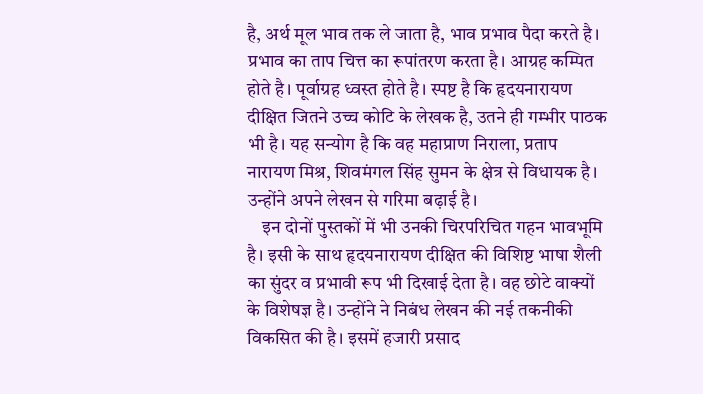है, अर्थ मूल भाव तक ले जाता है, भाव प्रभाव पैदा करते है। प्रभाव का ताप चित्त का रूपांतरण करता है। आग्रह कम्पित होते है। पूर्वाग्रह ध्वस्त होते है। स्पष्ट है कि हृदयनारायण दीक्षित जितने उच्च कोटि के लेखक है, उतने ही गम्भीर पाठक भी है। यह सन्योग है कि वह महाप्राण निराला, प्रताप नारायण मिश्र, शिवमंगल सिंह सुमन के क्षेत्र से विधायक है। उन्होंने अपने लेखन से गरिमा बढ़ाई है।
    इन दोनों पुस्तकों में भी उनकी चिरपरिचित गहन भावभूमि है। इसी के साथ हृदयनारायण दीक्षित की विशिष्ट भाषा शैली का सुंदर व प्रभावी रूप भी दिखाई देता है। वह छोटे वाक्यों के विशेषज्ञ है। उन्होंने ने निबंध लेखन की नई तकनीकी विकसित की है। इसमें हजारी प्रसाद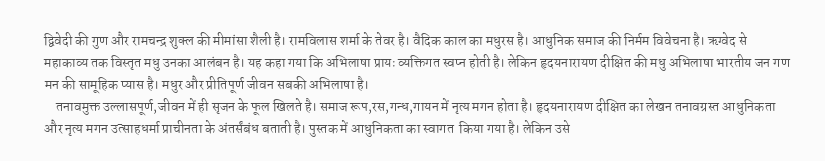द्विवेदी की गुण और रामचन्द्र शुक्ल की मीमांसा शैली है। रामविलास शर्मा के तेवर है। वैदिक काल का मधुरस है। आधुनिक समाज की निर्मम विवेचना है। ऋग्वेद से महाकाव्य तक विस्तृत मधु उनका आलंबन है। यह कहा गया कि अभिलाषा प्रायः व्यक्तिगत स्वप्न होती है। लेकिन हृदयनारायण दीक्षित की मधु अभिलाषा भारतीय जन गण मन की सामूहिक प्यास है। मधुर और प्रीतिपूर्ण जीवन सबकी अभिलाषा है।
    तनावमुक्त उल्लासपूर्ण,जीवन में ही सृजन के फूल खिलते है। समाज रूप,रस,गन्ध,गायन में नृत्य मगन होता है। हृदयनारायण दीक्षित का लेखन तनावग्रस्त आधुनिकता और नृत्य मगन उत्साहधर्मा प्राचीनता के अंतर्संबंध बताती है। पुस्तक में आधुनिकता का स्वागत  किया गया है। लेकिन उसे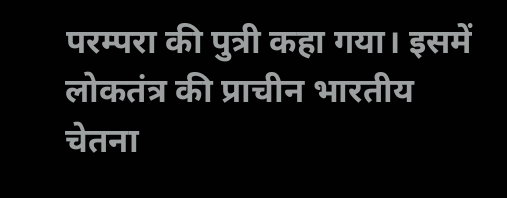परम्परा की पुत्री कहा गया। इसमें लोकतंत्र की प्राचीन भारतीय चेतना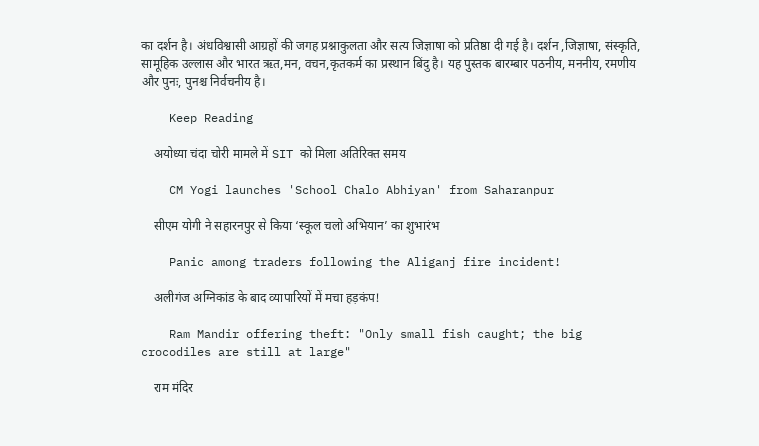का दर्शन है। अंधविश्वासी आग्रहों की जगह प्रश्नाकुलता और सत्य जिज्ञाषा को प्रतिष्ठा दी गई है। दर्शन ,जिज्ञाषा, संस्कृति, सामूहिक उल्लास और भारत ऋत,मन, वचन,कृतकर्म का प्रस्थान बिंदु है। यह पुस्तक बारम्बार पठनीय, मननीय, रमणीय और पुनः, पुनश्च निर्वचनीय है।

    Keep Reading

    अयोध्या चंदा चोरी मामले में SIT को मिला अतिरिक्त समय

    CM Yogi launches 'School Chalo Abhiyan' from Saharanpur

    सीएम योगी ने सहारनपुर से किया ‘स्कूल चलो अभियान’ का शुभारंभ

    Panic among traders following the Aliganj fire incident!

    अलीगंज अग्निकांड के बाद व्यापारियों में मचा हड़कंप!

    Ram Mandir offering theft: "Only small fish caught; the big crocodiles are still at large"

    राम मंदिर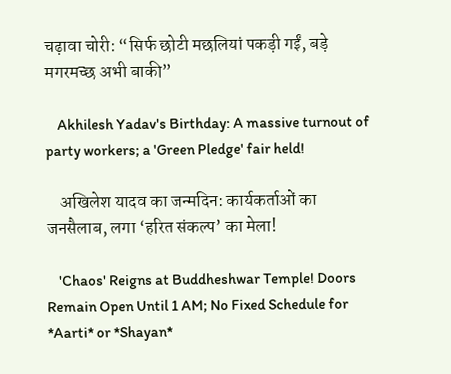चढ़ावा चोरी: “सिर्फ छोटी मछलियां पकड़ी गईं, बड़े मगरमच्छ अभी बाकी”

    Akhilesh Yadav's Birthday: A massive turnout of party workers; a 'Green Pledge' fair held!

    अखिलेश यादव का जन्मदिन: कार्यकर्ताओं का जनसैलाब, लगा ‘हरित संकल्प’ का मेला!

    'Chaos' Reigns at Buddheshwar Temple! Doors Remain Open Until 1 AM; No Fixed Schedule for *Aarti* or *Shayan*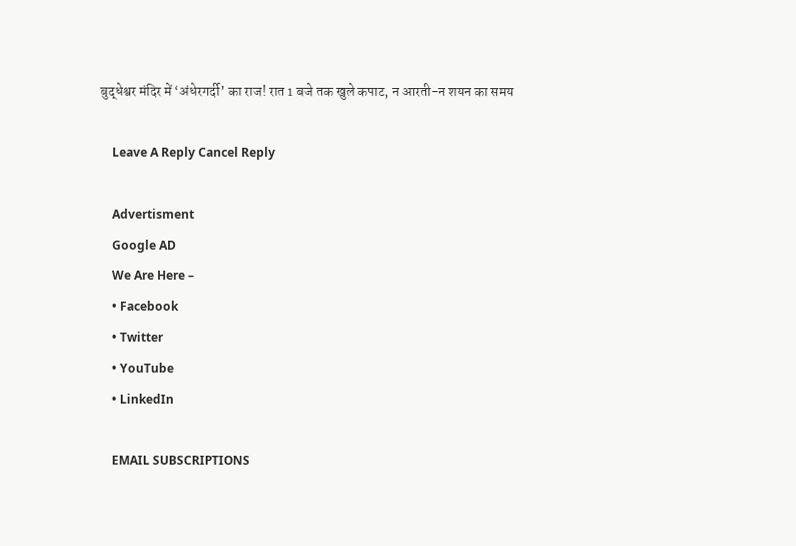बुद्धेश्वर मंदिर में ‘अंधेरगर्दी’ का राज! रात 1 बजे तक खुले कपाट, न आरती-न शयन का समय

    Leave A Reply Cancel Reply

    Advertisment
    Google AD
    We Are Here –
    • Facebook
    • Twitter
    • YouTube
    • LinkedIn

    EMAIL SUBSCRIPTIONS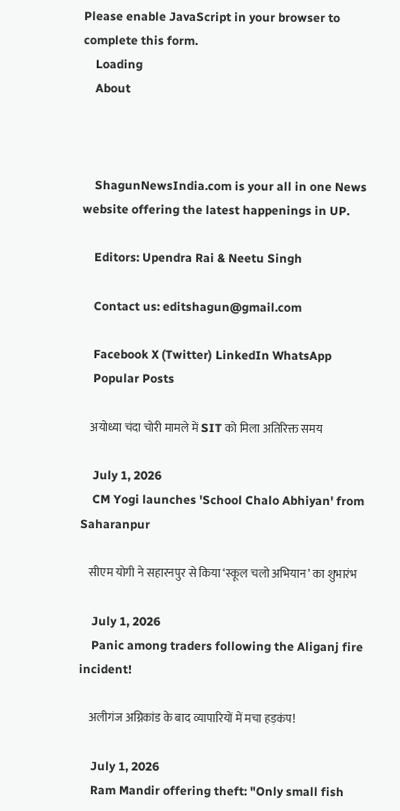Please enable JavaScript in your browser to complete this form.
    Loading
    About



    ShagunNewsIndia.com is your all in one News website offering the latest happenings in UP.

    Editors: Upendra Rai & Neetu Singh

    Contact us: editshagun@gmail.com

    Facebook X (Twitter) LinkedIn WhatsApp
    Popular Posts

    अयोध्या चंदा चोरी मामले में SIT को मिला अतिरिक्त समय

    July 1, 2026
    CM Yogi launches 'School Chalo Abhiyan' from Saharanpur

    सीएम योगी ने सहारनपुर से किया ‘स्कूल चलो अभियान’ का शुभारंभ

    July 1, 2026
    Panic among traders following the Aliganj fire incident!

    अलीगंज अग्निकांड के बाद व्यापारियों में मचा हड़कंप!

    July 1, 2026
    Ram Mandir offering theft: "Only small fish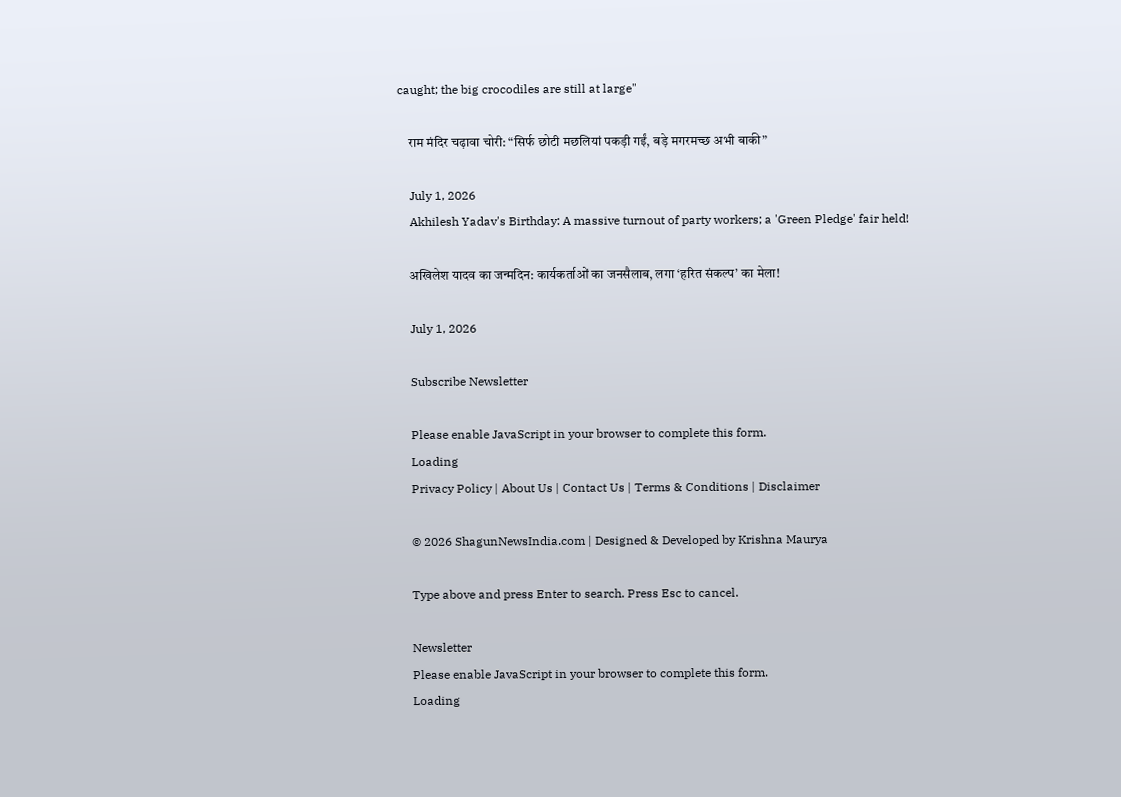caught; the big crocodiles are still at large"

    राम मंदिर चढ़ावा चोरी: “सिर्फ छोटी मछलियां पकड़ी गईं, बड़े मगरमच्छ अभी बाकी”

    July 1, 2026
    Akhilesh Yadav's Birthday: A massive turnout of party workers; a 'Green Pledge' fair held!

    अखिलेश यादव का जन्मदिन: कार्यकर्ताओं का जनसैलाब, लगा ‘हरित संकल्प’ का मेला!

    July 1, 2026

    Subscribe Newsletter

    Please enable JavaScript in your browser to complete this form.
    Loading
    Privacy Policy | About Us | Contact Us | Terms & Conditions | Disclaimer

    © 2026 ShagunNewsIndia.com | Designed & Developed by Krishna Maurya

    Type above and press Enter to search. Press Esc to cancel.

    Newsletter
    Please enable JavaScript in your browser to complete this form.
    Loading